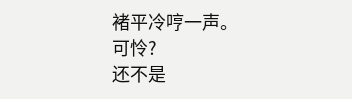褚平冷哼一声。
可怜?
还不是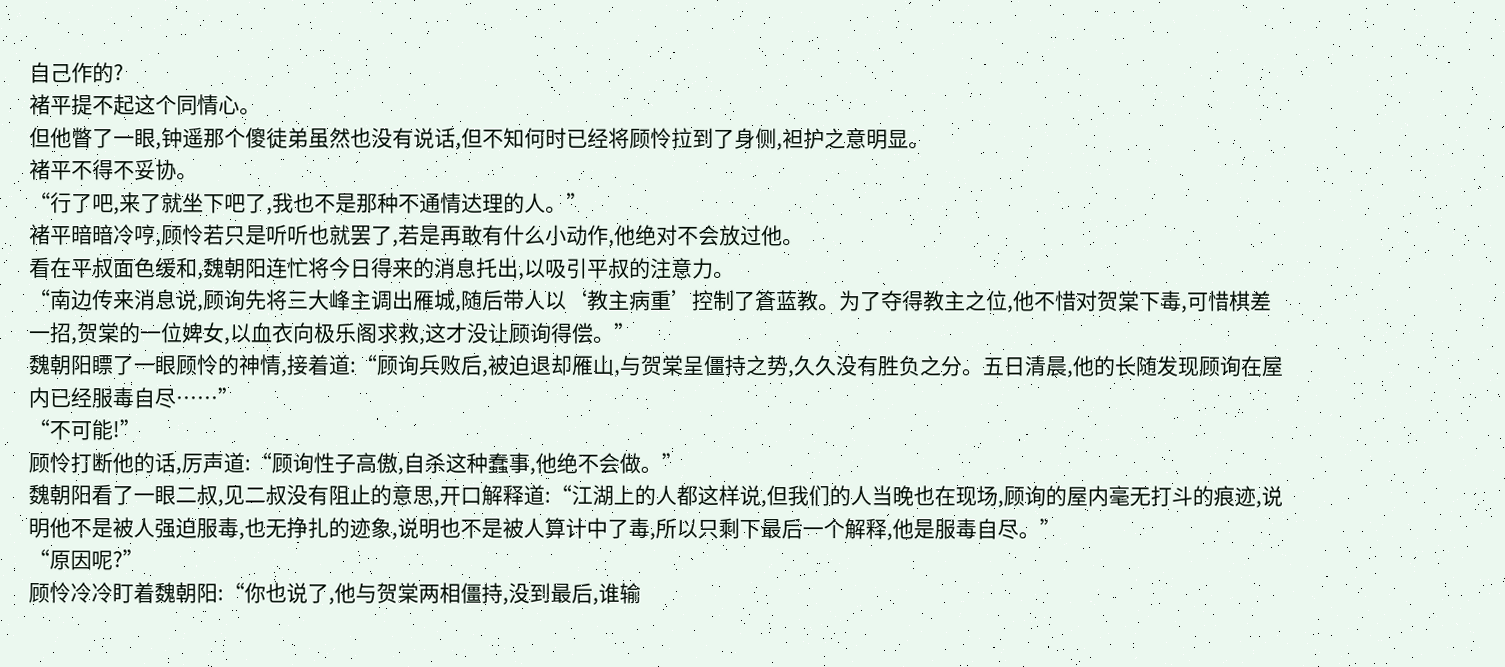自己作的?
褚平提不起这个同情心。
但他瞥了一眼,钟遥那个傻徒弟虽然也没有说话,但不知何时已经将顾怜拉到了身侧,袒护之意明显。
褚平不得不妥协。
“行了吧,来了就坐下吧了,我也不是那种不通情达理的人。”
褚平暗暗冷哼,顾怜若只是听听也就罢了,若是再敢有什么小动作,他绝对不会放过他。
看在平叔面色缓和,魏朝阳连忙将今日得来的消息托出,以吸引平叔的注意力。
“南边传来消息说,顾询先将三大峰主调出雁城,随后带人以‘教主病重’控制了篬蓝教。为了夺得教主之位,他不惜对贺棠下毒,可惜棋差一招,贺棠的一位婢女,以血衣向极乐阁求救,这才没让顾询得偿。”
魏朝阳瞟了一眼顾怜的神情,接着道:“顾询兵败后,被迫退却雁山,与贺棠呈僵持之势,久久没有胜负之分。五日清晨,他的长随发现顾询在屋内已经服毒自尽……”
“不可能!”
顾怜打断他的话,厉声道:“顾询性子高傲,自杀这种蠢事,他绝不会做。”
魏朝阳看了一眼二叔,见二叔没有阻止的意思,开口解释道:“江湖上的人都这样说,但我们的人当晚也在现场,顾询的屋内毫无打斗的痕迹,说明他不是被人强迫服毒,也无挣扎的迹象,说明也不是被人算计中了毒,所以只剩下最后一个解释,他是服毒自尽。”
“原因呢?”
顾怜冷冷盯着魏朝阳:“你也说了,他与贺棠两相僵持,没到最后,谁输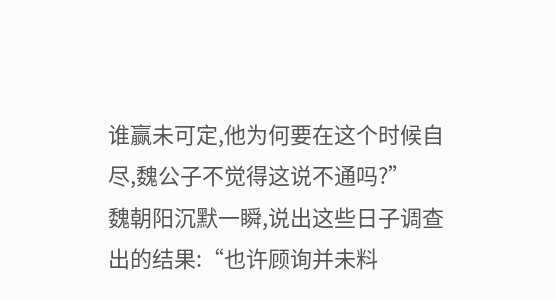谁赢未可定,他为何要在这个时候自尽,魏公子不觉得这说不通吗?”
魏朝阳沉默一瞬,说出这些日子调查出的结果:“也许顾询并未料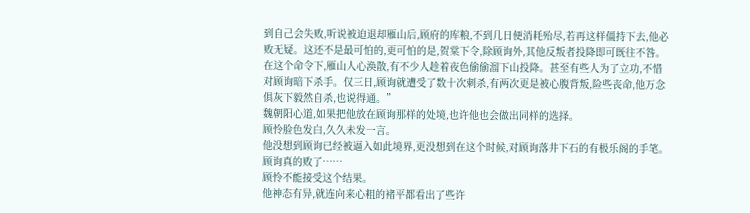到自己会失败,听说被迫退却雁山后,顾府的库粮,不到几日便消耗殆尽,若再这样僵持下去,他必败无疑。这还不是最可怕的,更可怕的是,贺棠下令,除顾询外,其他反叛者投降即可既往不咎。在这个命令下,雁山人心涣散,有不少人趁着夜色偷偷溜下山投降。甚至有些人为了立功,不惜对顾询暗下杀手。仅三日,顾询就遭受了数十次刺杀,有两次更是被心腹背叛,险些丧命,他万念俱灰下毅然自杀,也说得通。”
魏朝阳心道,如果把他放在顾询那样的处境,也许他也会做出同样的选择。
顾怜脸色发白,久久未发一言。
他没想到顾询已经被逼入如此境界,更没想到在这个时候,对顾询落井下石的有极乐阁的手笔。
顾询真的败了……
顾怜不能接受这个结果。
他神态有异,就连向来心粗的褚平都看出了些许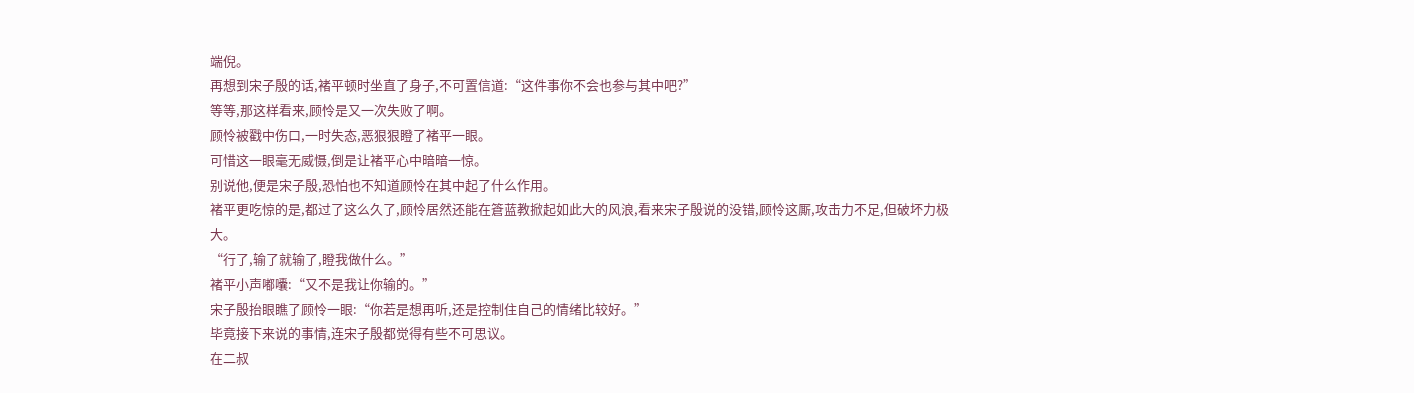端倪。
再想到宋子殷的话,褚平顿时坐直了身子,不可置信道:“这件事你不会也参与其中吧?”
等等,那这样看来,顾怜是又一次失败了啊。
顾怜被戳中伤口,一时失态,恶狠狠瞪了褚平一眼。
可惜这一眼毫无威慑,倒是让褚平心中暗暗一惊。
别说他,便是宋子殷,恐怕也不知道顾怜在其中起了什么作用。
褚平更吃惊的是,都过了这么久了,顾怜居然还能在篬蓝教掀起如此大的风浪,看来宋子殷说的没错,顾怜这厮,攻击力不足,但破坏力极大。
“行了,输了就输了,瞪我做什么。”
褚平小声嘟囔:“又不是我让你输的。”
宋子殷抬眼瞧了顾怜一眼:“你若是想再听,还是控制住自己的情绪比较好。”
毕竟接下来说的事情,连宋子殷都觉得有些不可思议。
在二叔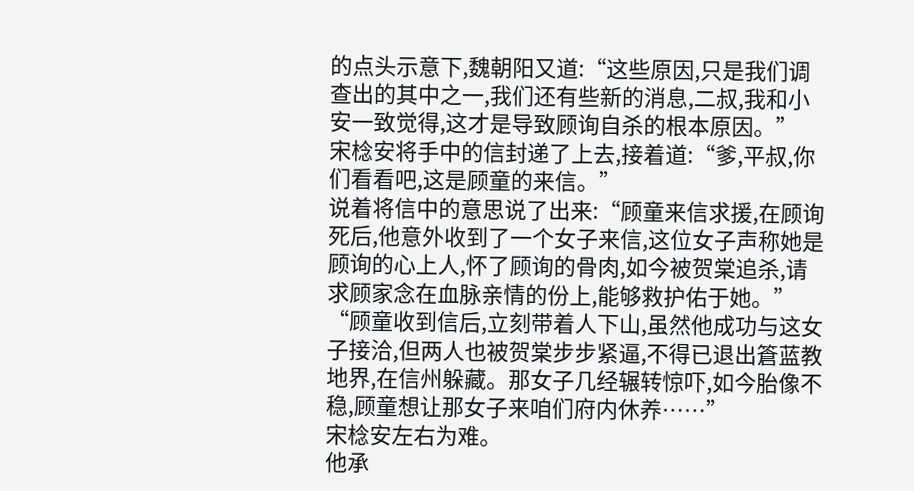的点头示意下,魏朝阳又道:“这些原因,只是我们调查出的其中之一,我们还有些新的消息,二叔,我和小安一致觉得,这才是导致顾询自杀的根本原因。”
宋棯安将手中的信封递了上去,接着道:“爹,平叔,你们看看吧,这是顾童的来信。”
说着将信中的意思说了出来:“顾童来信求援,在顾询死后,他意外收到了一个女子来信,这位女子声称她是顾询的心上人,怀了顾询的骨肉,如今被贺棠追杀,请求顾家念在血脉亲情的份上,能够救护佑于她。”
“顾童收到信后,立刻带着人下山,虽然他成功与这女子接洽,但两人也被贺棠步步紧逼,不得已退出篬蓝教地界,在信州躲藏。那女子几经辗转惊吓,如今胎像不稳,顾童想让那女子来咱们府内休养……”
宋棯安左右为难。
他承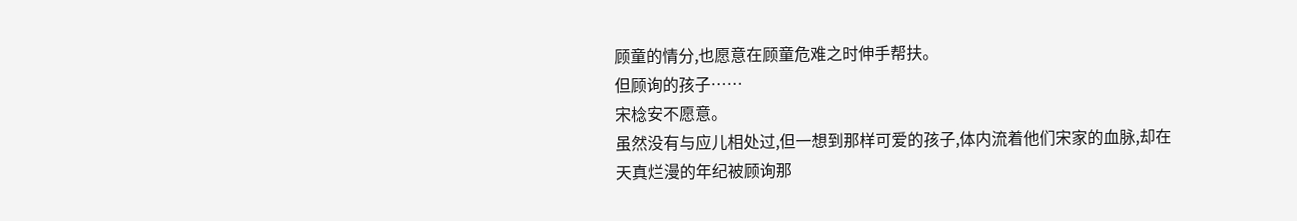顾童的情分,也愿意在顾童危难之时伸手帮扶。
但顾询的孩子……
宋棯安不愿意。
虽然没有与应儿相处过,但一想到那样可爱的孩子,体内流着他们宋家的血脉,却在天真烂漫的年纪被顾询那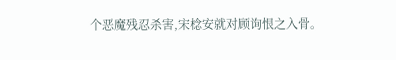个恶魔残忍杀害,宋棯安就对顾询恨之入骨。